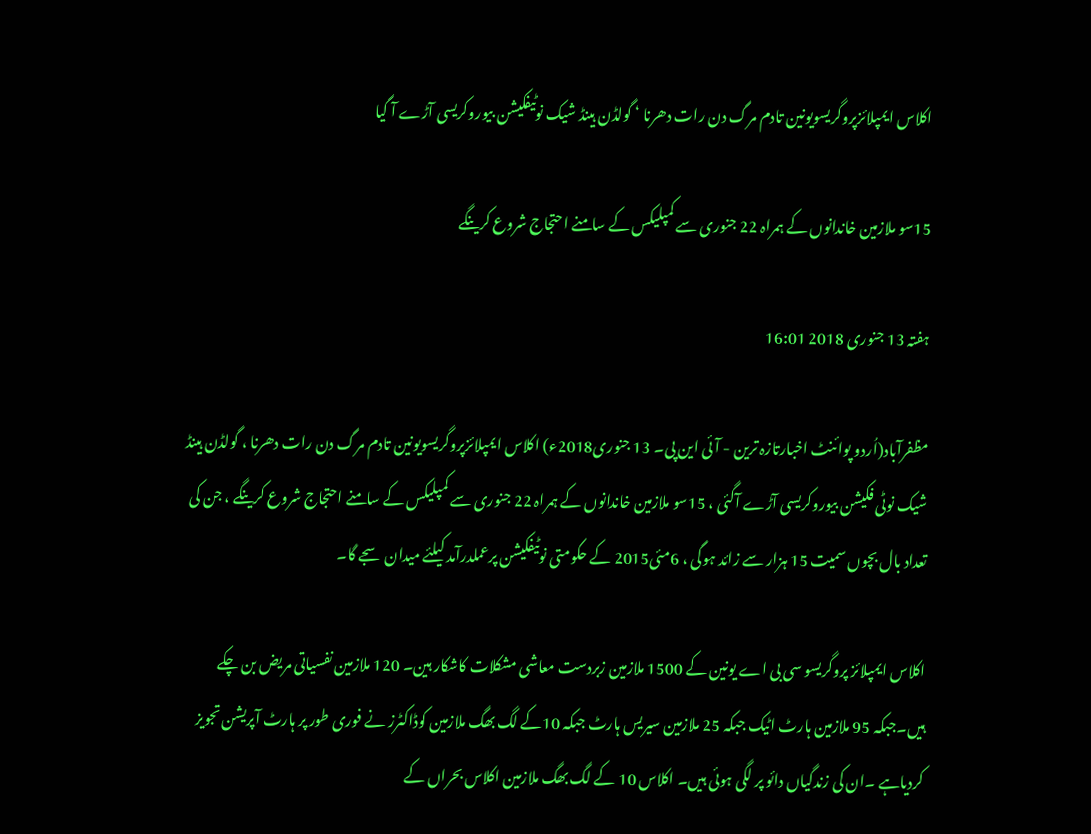اکلاس ایمپلائزپروگریسویونین تادم مرگ دن رات دھرنا ‘ گولڈن ہینڈ شیک نوٹیفکیشن بیوروکریسی آڑے آ گیا

15سو ملازمین خاندانوں کے ہمراہ 22 جنوری سے کمپلیکس کے سامنے احتجاج شروع کرینگے

ہفتہ 13 جنوری 2018 16:01

مظفرآباد(اُردو پوائنٹ اخبارتازہ ترین - آئی این پی۔ 13 جنوری2018ء) اکلاس ایمپلائزپروگریسویونین تادم مرگ دن رات دھرنا ، گولڈن ہینڈ شیک نوٹی فکیشن بیوروکریسی آڑے آگئی ، 15سو ملازمین خاندانوں کے ہمراہ 22 جنوری سے کمپلیکس کے سامنے احتجاج شروع کرینگے ، جن کی تعداد بال بچوں سمیت 15 ہزار سے زائد ہوگی ، 6مئی2015 کے حکومتی نوٹیفکیشن پرعملدرآمد کیلئے میدان سجے گا۔

اکلاس ایمپلائز پروگریسو سی بی اے یونین کے 1500 ملازمین زبردست معاشی مشکلات کاشکار ہین۔ 120 ملازمین نفسیاتی مریض بن چکے ہیں۔جبکہ 95 ملازمین ہارٹ اٹیک جبکہ 25 ملازمین سیریس ہارٹ جبکہ 10کے لگ بھگ ملازمین کوڈاکٹرز نے فوری طور پر ہارٹ آپریشن تجویز کردیاہے ۔ان کی زندگیاں دائو پر لگی ہوئی ہیں۔ اکلاس 10 کے لگ بھگ ملازمین اکلاس بحراں کے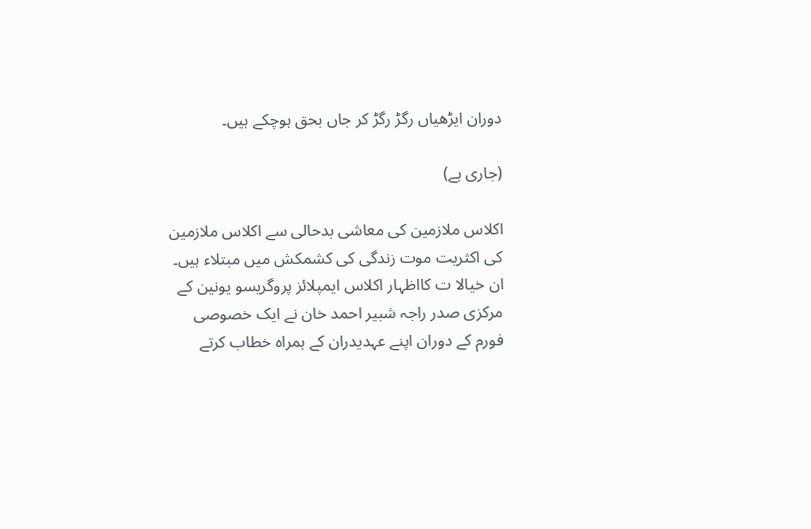دوران ایڑھیاں رگڑ رگڑ کر جاں بحق ہوچکے ہیں۔

(جاری ہے)

اکلاس ملازمین کی معاشی بدحالی سے اکلاس ملازمین کی اکثریت موت زندگی کی کشمکش میں مبتلاء ہیں۔ ان خیالا ت کااظہار اکلاس ایمپلائز پروگریسو یونین کے مرکزی صدر راجہ شبیر احمد خان نے ایک خصوصی فورم کے دوران اپنے عہدیدران کے ہمراہ خطاب کرتے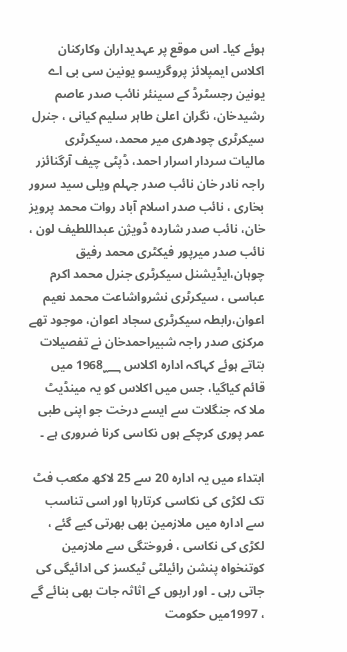ہوئے کیا۔ اس موقع پر عہدیداران وکارکنان اکلاس ایمپلائز پروگریسو یونین سی بی اے یونین رجسٹرڈ کے سینئر نائب صدر عاصم رشیدخان، نگران اعلیٰ طاہر سلیم کیانی ، جنرل سیکرٹری چودھری میر محمد، سیکرٹری مالیات سردار اسرار احمد، ڈپٹی چیف آرگنائزر راجہ نادر خان نائب صدر جہلم ویلی سید سرور بخاری ، نائب صدر اسلام آباد روات محمد پرویز خان، نائب صدر شاردہ ڈویژن عبداللطیف لون ، نائب صدر میرپور فیکٹری محمد رفیق چوہان،ایڈیشنل سیکرٹری جنرل محمد اکرم عباسی ، سیکرٹری نشرواشاعت محمد نعیم اعوان،رابطہ سیکرٹری سجاد اعوان، موجود تھے مرکزی صدر راجہ شبیراحمدخان نے تفصیلات بتاتے ہوئے کہاکہ ادارہ اکلاس 1968؁ میں قائم کیاگیا، جس میں اکلاس کو یہ مینڈیٹ ملا کہ جنگلات سے ایسے درخت جو اپنی طبی عمر پوری کرچکے ہوں نکاسی کرنا ضروری ہے ۔

ابتداء میں یہ ادارہ 20 سے 25 لاکھ مکعب فٹ تک لکڑی کی نکاسی کرتارہا اور اسی تناسب سے ادارہ میں ملازمین بھی بھرتی کیے گئے ، لکڑی کی نکاسی ، فروختگی سے ملازمین کوتنخواہ پنشن رائیلٹی ٹیکسز کی ادائیگی کی جاتی رہی ۔ اور اربوں کے اثاثہ جات بھی بنائے گے ، 1997میں حکومت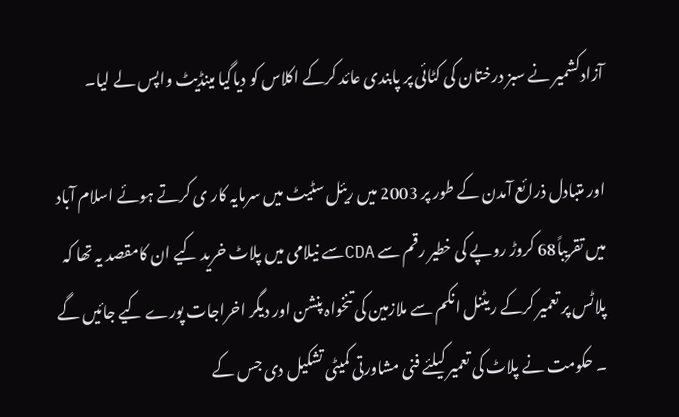آزادکشمیر نے سبز درختان کی کٹائی پر پابندی عائد کرکے اکلاس کو دیاگیا مینڈیٹ واپس لے لیا۔

اور متبادل ذرائع آمدن کے طور پر 2003 میں ریئل سٹیٹ میں سرمایہ کار ی کرتے ہوئے اسلام آباد میں تقریباً68 کروڑ روپے کی خطیر رقم سے CDAسے نیلامی میں پلاٹ خرید کیے ان کامقصد یہ تھا کہ پلاٹس پر تعمیر کرکے ریٹنل انکم سے ملازمین کی تنخواہ پنشن اور دیگر اخراجات پورے کیے جائیں گے ۔ حکومت نے پلاٹ کی تعمیر کیلئے فنی مشاورتی کمیٹی تشکیل دی جس کے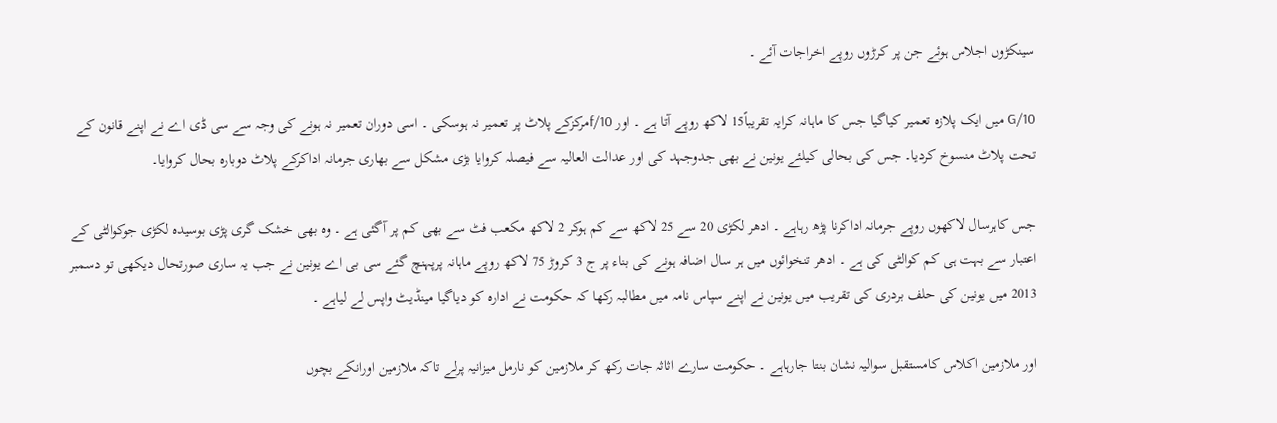سینکڑوں اجلاس ہوئے جن پر کرڑوں روپے اخراجات آئے ۔

G/10 میں ایک پلازہ تعمیر کیاگیا جس کا ماہانہ کرایہ تقریباً15 لاکھ روپے آتا ہے ۔ اور f/10مرکزکے پلاٹ پر تعمیر نہ ہوسکی ۔ اسی دوران تعمیر نہ ہونے کی وجہ سے سی ڈی اے نے اپنے قانون کے تحت پلاٹ منسوخ کردیا۔ جس کی بحالی کیلئے یونین نے بھی جدوجہد کی اور عدالت العالیہ سے فیصلہ کروایا بڑی مشکل سے بھاری جرمانہ اداکرکے پلاٹ دوبارہ بحال کروایا۔

جس کاہرسال لاکھوں روپے جرمانہ اداکرنا پڑھ رہاہے ۔ ادھر لکڑی 20 سے 25 لاکھ سے کم ہوکر 2 لاکھ مکعب فٹ سے بھی کم پر آگئی ہے ۔ وہ بھی خشک گری پڑی بوسیدہ لکڑی جوکوالٹی کے اعتبار سے بہت ہی کم کوالٹی کی ہے ۔ ادھر تنخوائوں میں ہر سال اضافہ ہونے کی بناء پر ج 3 کروڑ 75 لاکھ روپے ماہانہ پرپہنچ گئے سی بی اے یونین نے جب یہ ساری صورتحال دیکھی تو دسمبر 2013 میں یونین کی حلف بردری کی تقریب میں یونین نے اپنے سپاس نامہ میں مطالبہ رکھا کہ حکومت نے ادارہ کو دیاگیا مینڈیٹ واپس لے لیاہے ۔

اور ملازمین اکلاس کامستقبل سوالیہ نشان بنتا جارہاہے ۔ حکومت سارے اثاثہ جات رکھ کر ملازمین کو نارمل میزانیہ پرلے تاکہ ملازمین اورانکے بچوں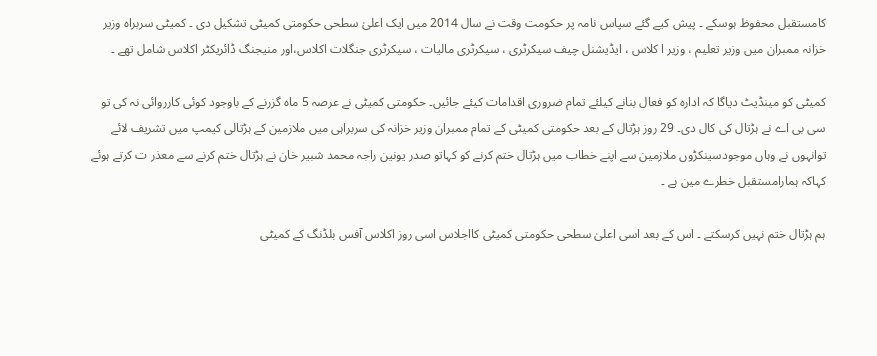کامستقبل محفوظ ہوسکے ۔ پیش کیے گئے سپاس نامہ پر حکومت وقت نے سال 2014 میں ایک اعلیٰ سطحی حکومتی کمیٹی تشکیل دی ۔ کمیٹی سربراہ وزیر خزانہ ممبران میں وزیر تعلیم ، وزیر ا کلاس ، ایڈیشنل چیف سیکرٹری ، سیکرٹری مالیات ، سیکرٹری جنگلات اکلاس،اور منیجنگ ڈائریکٹر اکلاس شامل تھے ۔

کمیٹی کو مینڈیٹ دیاگا کہ ادارہ کو فعال بنانے کیلئے تمام ضروری اقدامات کیئے جائیں۔ حکومتی کمیٹی نے عرصہ 5 ماہ گزرنے کے باوجود کوئی کارروائی نہ کی تو سی بی اے نے ہڑتال کی کال دی۔ 29 روز ہڑتال کے بعد حکومتی کمیٹی کے تمام ممبران وزیر خزانہ کی سربراہی میں ملازمین کے ہڑتالی کیمپ میں تشریف لائے توانہوں نے وہاں موجودسینکڑوں ملازمین سے اپنے خطاب میں ہڑتال ختم کرنے کو کہاتو صدر یونین راجہ محمد شبیر خان نے ہڑتال ختم کرنے سے معذر ت کرتے ہوئے کہاکہ ہمارامستقبل خطرے مین ہے ۔

ہم ہڑتال ختم نہیں کرسکتے ۔ اس کے بعد اسی اعلیٰ سطحی حکومتی کمیٹی کااجلاس اسی روز اکلاس آفس بلڈنگ کے کمیٹی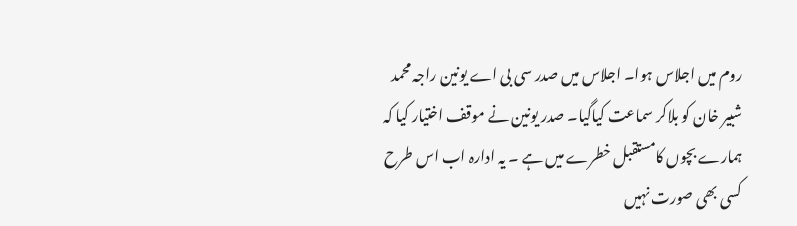روم میں اجلاس ہوا۔ اجلاس میں صدر سی بی اے یونین راجہ محمد شبیر خان کو بلاکر سماعت کیاگیا۔ صدر یونین نے موقف اختیار کیا کہ ہمارے بچوں کامستقبل خطرے میں ہے ۔ یہ ادارہ اب اس طرح کسی بھی صورت نہیں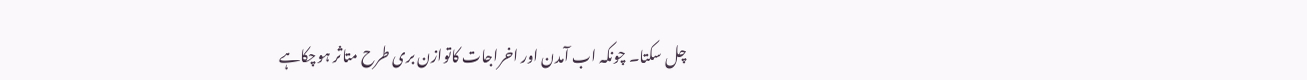چل سکتا۔ چونکہ اب آمدن اور اخراجات کاتوازن بری طرح متاثر ہوچکاہے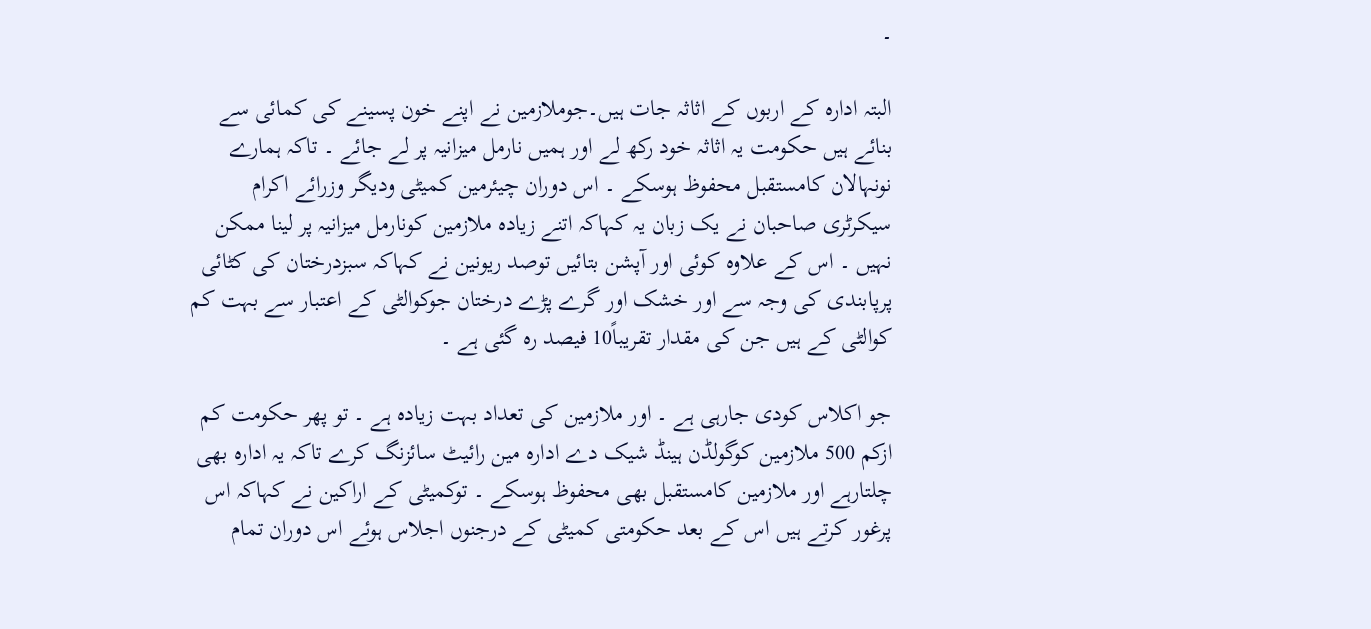۔

البتہ ادارہ کے اربوں کے اثاثہ جات ہیں۔جوملازمین نے اپنے خون پسینے کی کمائی سے بنائے ہیں حکومت یہ اثاثہ خود رکھ لے اور ہمیں نارمل میزانیہ پر لے جائے ۔ تاکہ ہمارے نونہالان کامستقبل محفوظ ہوسکے ۔ اس دوران چیئرمین کمیٹی ودیگر وزرائے اکرام سیکرٹری صاحبان نے یک زبان یہ کہاکہ اتنے زیادہ ملازمین کونارمل میزانیہ پر لینا ممکن نہیں ۔ اس کے علاوہ کوئی اور آپشن بتائیں توصد ریونین نے کہاکہ سبزدرختان کی کٹائی پرپابندی کی وجہ سے اور خشک اور گرے پڑے درختان جوکوالٹی کے اعتبار سے بہت کم کوالٹی کے ہیں جن کی مقدار تقریباً10 فیصد رہ گئی ہے ۔

جو اکلاس کودی جارہی ہے ۔ اور ملازمین کی تعداد بہت زیادہ ہے ۔ تو پھر حکومت کم ازکم 500 ملازمین کوگولڈن ہینڈ شیک دے ادارہ مین رائیٹ سائزنگ کرے تاکہ یہ ادارہ بھی چلتارہے اور ملازمین کامستقبل بھی محفوظ ہوسکے ۔ توکمیٹی کے اراکین نے کہاکہ اس پرغور کرتے ہیں اس کے بعد حکومتی کمیٹی کے درجنوں اجلاس ہوئے اس دوران تمام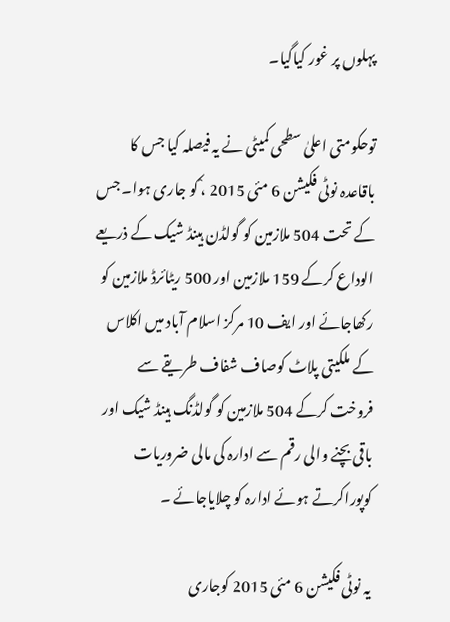پہلوں پر غور کیاگیا۔

توحکومتی اعلیٰ سطحی کمیٹی نے یہ فیصلہ کیا جس کا باقاعدہ نوٹی فکیشن 6 مئی 2015 ،ْ کو جاری ہوا۔ جس کے تحت 504 ملازمین کو گولڈن ہینڈ شیک کے ذریعے الوداع کرکے 159 ملازمین اور 500 ریٹائرڈ ملازمین کو رکھاجائے اور ایف 10 مرکز اسلام آباد میں اکلاس کے ملکیتی پلاٹ کوصاف شفاف طریقے سے فروخت کرکے 504 ملازمین کو گولڈنگ ہینڈ شیک اور باقی بچنے والی رقم سے ادارہ کی مالی ضروریات کوپوراکرتے ہوئے ادارہ کو چلایاجائے ۔

یہ نوٹی فکیشن 6 مئی 2015 کوجاری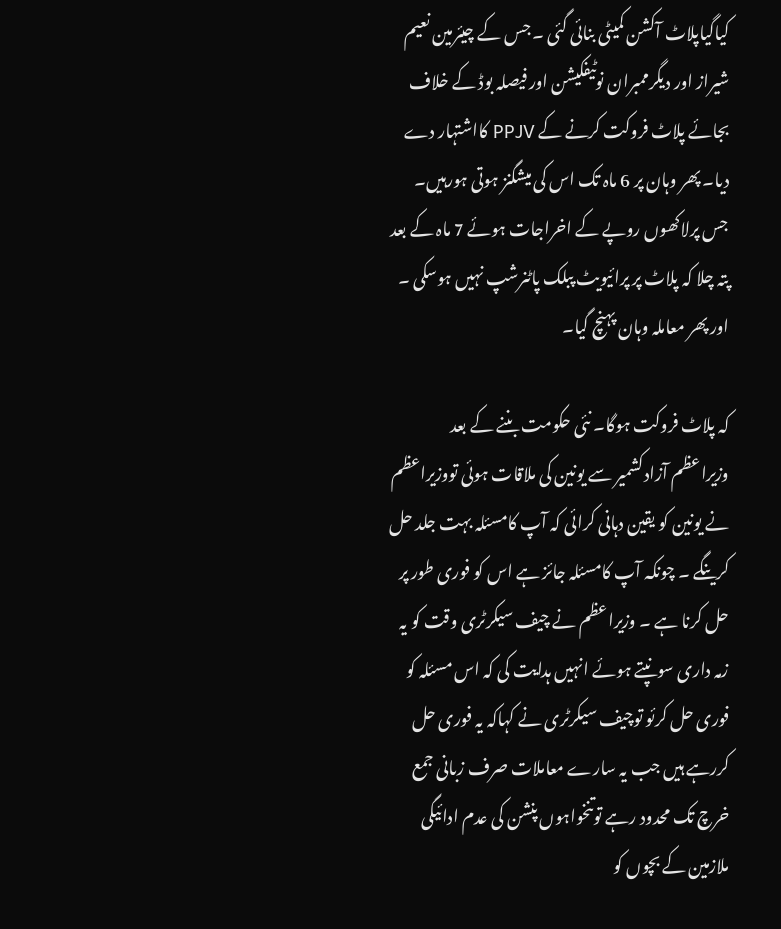کیاگیاپلاٹ آکشن کمیٹی بنائی گئی ۔ جس کے چیئرمین نعیم شیراز اور دیگرممبران نوٹیفکیشن اور فیصلہ بوڈ کے خلاف بجائے پلاٹ فروکت کرنے کے PPJV کااشتہار دے دیا۔ پھر وہان پر 6 ماہ تک اس کی میشگنز ہوتی ہورہیں۔ جس پرلاکھوں روپے کے اخراجات ہوئے 7 ماہ کے بعد پتہ چلا کہ پلاٹ پر پرائیویٹ پبلک پاٹنرشپ نہیں ہوسکی ۔ اور پھر معاملہ وہان پہنچ گیا۔

کہ پلاٹ فروکت ہوگا۔ نئی حکومت بننے کے بعد وزیراعظم آزادکشمیر سے یونین کی ملاقات ہوئی تووزیراعظم نے یونین کو یقین دہانی کرائی کہ آپ کامسئلہ بہت جلد حل کرینگے ۔ چونکہ آپ کامسئلہ جائز ہے اس کو فوری طور پر حل کرنا ہے ۔ وزیراعظم نے چیف سیکرٹری وقت کو یہ زمہ داری سونپتے ہوئے انہیں ہدایت کی کہ اس مسئلہ کو فوری حل کرئو توچیف سیکرٹری نے کہاکہ یہ فوری حل کررہے ہیں جب یہ سارے معاملات صرف زبانی جمع خرچ تک محدود رہے توتنخواہوں پنشن کی عدم ادائیگی ملازمین کے بچوں کو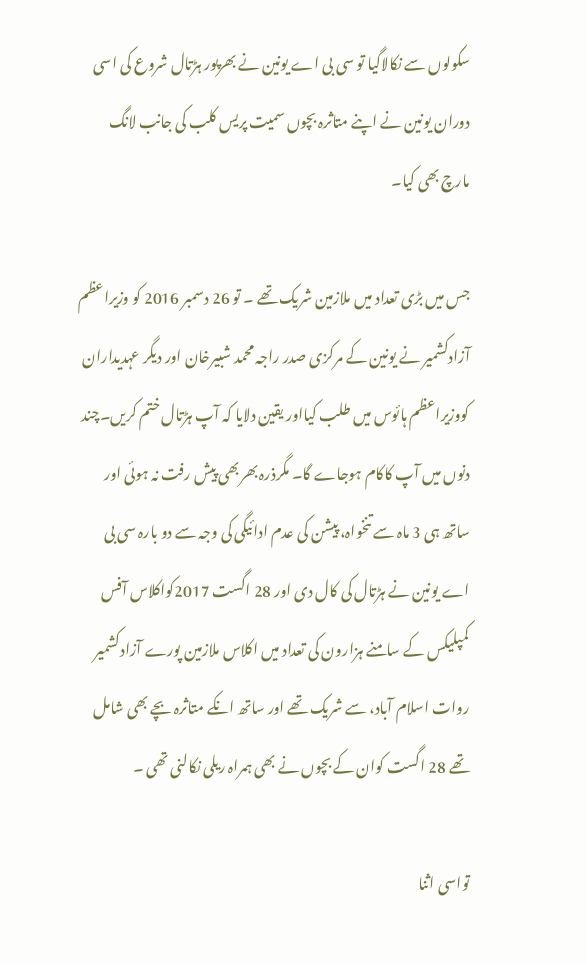سکولوں سے نکالاگیا تو سی بی اے یونین نے بھرپور ہڑتال شروع کی اسی دوران یونین نے اپنے متاثرہ بچوں سمیت پریس کلب کی جانب لانگ مارچ بھی کیا۔

جس میں بڑی تعداد میں ملازمین شریک تھے ۔ تو 26 دسمبر 2016 کو وزیراعظم آزادکشمیر نے یونین کے مرکزی صدر راجہ محمد شبیرخان اور دیگر عہدیداران کووزیراعظم ہائوس میں طلب کیااور یقین دلایا کہ آپ ہڑتال ختم کریں۔چند دنوں میں آپ کاکام ہوجاے گا۔ مگرذرہ بھربھی پیش رفت نہ ہوئی اور ساتھ ہی 3 ماہ سے تنخواہ، پیشن کی عدم ادائیگی کی وجہ سے دو بارہ سی بی اے یونین نے ہڑتال کی کال دی اور 28 اگست 2017کواکلاس آفس کمپلیکس کے سامنے ہزارون کی تعداد میں اکلاس ملازمین پورے آزادکشمیر روات اسلام آباد، سے شریک تھے اور ساتھ انکے متاثرہ بچے بھی شامل تھے 28 اگست کوان کے بچوں نے بھی ہمراہ ریلی نکالنی تھی ۔

تواسی اثنا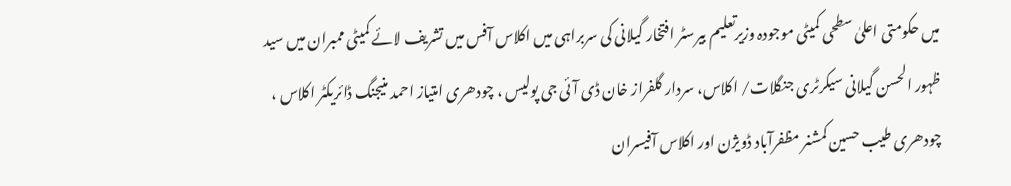میں حکومتی اعلیٰ سطحی کمیٹی موجودہ وزیرتعلیم بیرسٹر افتخار گیلانی کی سربراہی میں اکلاس آفس میں تشریف لائے کمیٹی ممبران میں سید ظہور الحسن گیلانی سیکرٹری جنگلات/ اکلاس، سردار گلفراز خان ڈی آئی جی پولیس ، چودھری امتیاز احمد منیجنگ ڈائریکٹر اکلاس ، چودھری طیب حسین کمشنر مظفرآباد ڈویژن اور اکلاس آفیسران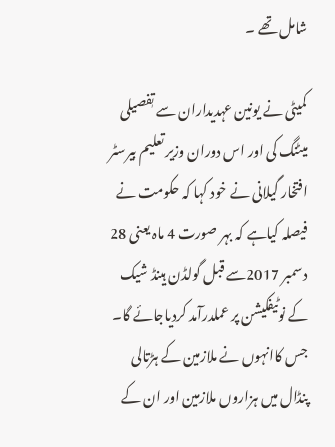شامل تھے ۔

کمیٹی نے یونین عہدیداران سے تٖفصیلی میٹنگ کی اور اس دوران وزیر تعلیم بیرسٹر افتخار گیلانی نے خود کہا کہ حکومت نے فیصلہ کیاہے کہ بہر صورت 4 ماہ یعنی 28 دسمبر 2017سے قبل گولڈن ہینڈ شیک کے نوٹیفکیشن پر عملدرآمد کردیاجائے گا۔ جس کاانہوں نے ملازمین کے ہڑتالی پنڈال میں ہزاروں ملازمین اور ان کے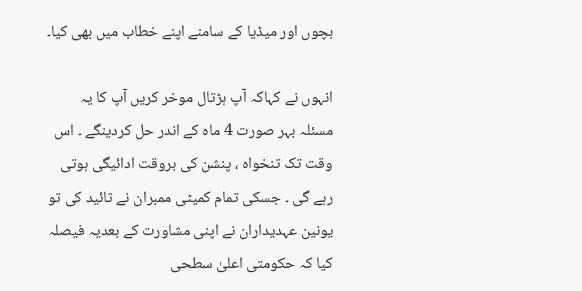بچوں اور میڈیا کے سامنے اپنے خطاب میں بھی کیا۔

انہوں نے کہاکہ آپ ہڑتال موخر کریں آپ کا یہ مسئلہ بہر صورت 4 ماہ کے اندر حل کردینگے ۔ اس وقت تک تنخواہ ، پنشن کی بروقت ادائیگی ہوتی رہے گی ۔ جسکی تمام کمیٹی ممبران نے تائید کی تو یونین عہدیداران نے اپنی مشاورت کے بعدیہ فیصلہ کیا کہ حکومتی اعلیٰ سطحی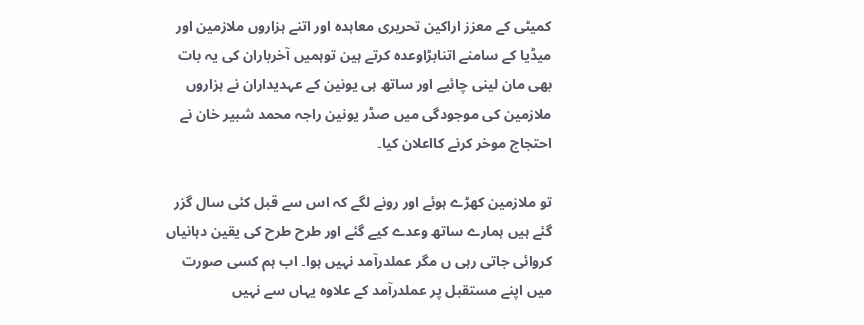کمیٹی کے معزز اراکین تحریری معاہدہ اور اتنے ہزاروں ملازمین اور میڈیا کے سامنے اتنابڑاوعدہ کرتے ہین توہمیں آخرباران کی یہ بات بھی مان لینی چائیے اور ساتھ ہی یونین کے عہدیداران نے ہزاروں ملازمین کی موجودگی میں صڈر یونین راجہ محمد شبیر خان نے احتجاج موخر کرنے کااعلان کیا۔

تو ملازمین کھڑے ہوئے اور رونے لگے کہ اس سے قبل کئی سال گزر گئے ہیں ہمارے ساتھ وعدے کیے گئے اور طرح طرح کی یقین دہانیاں کروائی جاتی رہی ں مگر عملدرآمد نہیں ہوا۔ اب ہم کسی صورت میں اپنے مستقبل پر عملدرآمد کے علاوہ یہاں سے نہیں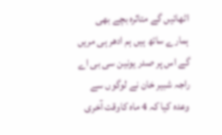اٹھائیں گے متاثرہ بچے بھی ہمارے ساتھ ہیں ہم ادھر ہی مریں گے اس پر صدر یونین سی بی اے راجہ شبیر خان نے لوگوں سے وعدہ کیا کہ 4 ماہ کاوقت آخری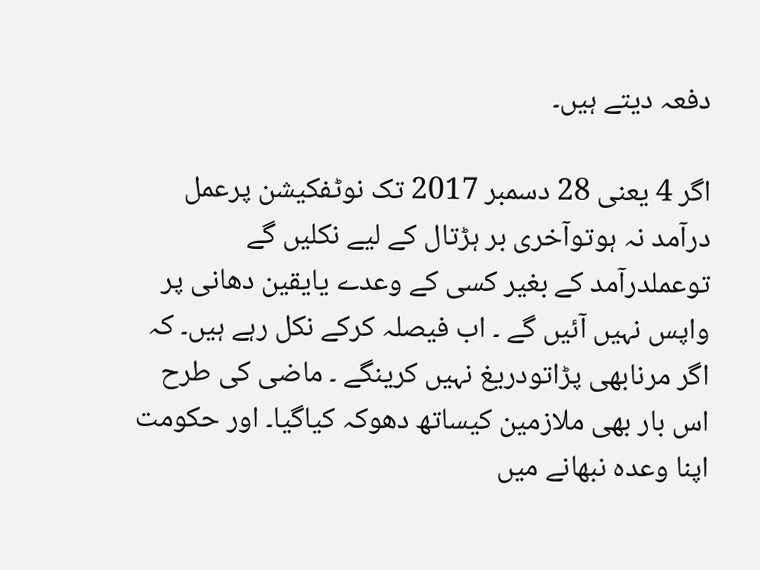دفعہ دیتے ہیں۔

اگر 4 یعنی 28 دسمبر 2017 تک نوٹفکیشن پرعمل درآمد نہ ہوتوآخری بر ہڑتال کے لیے نکلیں گے توعملدرآمد کے بغیر کسی کے وعدے یایقین دھانی پر واپس نہیں آئیں گے ۔ اب فیصلہ کرکے نکل رہے ہیں۔ کہ اگر مرنابھی پڑاتودریغ نہیں کرینگے ۔ ماضی کی طرح اس بار بھی ملازمین کیساتھ دھوکہ کیاگیا۔ اور حکومت اپنا وعدہ نبھانے میں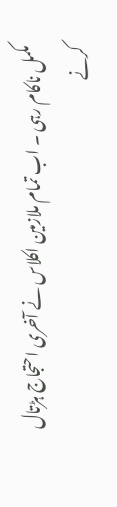مکمل ناکام رہی ۔ اب تمام ملازمین اکلاس نے آخری احتجاج ہڑتال کرنے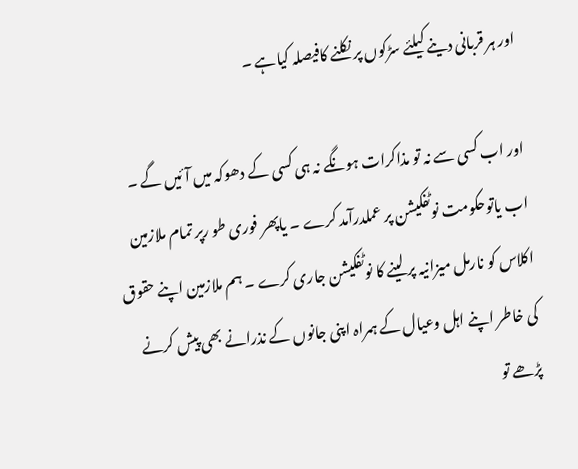اور ہر قربانی دینے کیلئے سڑکوں پر نکلنے کافیصلہ کیاہے ۔

اور اب کسی سے نہ تو مذاکرات ہونگے نہ ہی کسی کے دھوکہ میں آئیں گے ۔ اب یاتوحکومت نوٹفکیشن پر عملدرآمد کرے ۔ یاپھر فوری طو رپر تمام ملازمین اکلاس کو نارمل میزانیہ پر لینے کا نوٹفکیشن جاری کرے ۔ ہم ملازمین اپنے حقوق کی خاطر اپنے اہل وعیال کے ہمراہ اپنی جانوں کے نذرانے بھی پیش کرنے پڑھے تو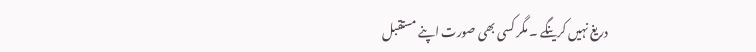دریغ نہیں کرینگے ۔ مگر کسی بھی صورت اپنے مستقبل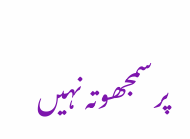پر سمجھوتہ نہیں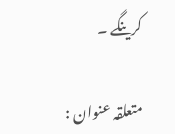کرینگے ۔

متعلقہ عنوان :